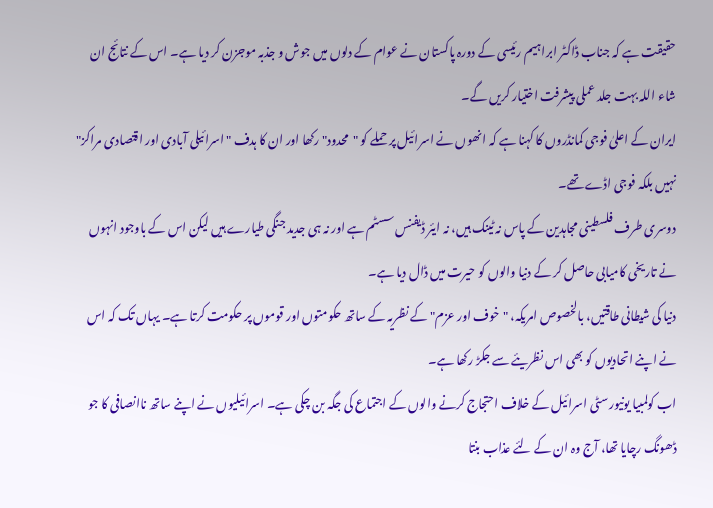حقیقت ہے کہ جناب ڈاکٹر ابراہیم رئیسی کے دورہ پاکستان نے عوام کے دلوں میں جوش و جذبہ موجزن کر دیا ہے۔ اس کے نتائج ان شاء اللہ بہت جلد عملی پیشرفت اختیار کریں گے۔
ایران کے اعلیٰ فوجی کمانڈروں کا کہنا ہے کہ انھوں نے اسرائیل پر حملے کو "محدود" رکھا اور ان کا ہدف "اسرائیلی آبادی اور اقتصادی مراکز" نہیں بلکہ فوجی اڈے تھے۔
دوسری طرف فلسطینی مجاہدین کے پاس نہ ٹینک ہیں، نہ ایئر ڈیفنس سسٹم ہے اور نہ ہی جدید جنگی طیارے ہیں لیکن اس کے باوجود انہوں نے تاریخی کامیابی حاصل کر کے دنیا والوں کو حیرت میں ڈال دیا ہے۔
دنیا کی شیطانی طاقتیں، بالخصوص امریکہ، "خوف اور عزم" کے نظریہ کے ساتھ حکومتوں اور قوموں پر حکومت کرتا ہے۔ یہاں تک کہ اس نے اپنے اتحادیوں کو بھی اس نظریئے سے جکڑ رکھا ہے۔
اب کولمبیا یونیورسٹی اسرائیل کے خلاف احتجاج کرنے والوں کے اجتماع کی جگہ بن چکی ہے۔ اسرائیلیوں نے اپنے ساتھ ناانصافی کا جو ڈھونگ رچایا تھا، آج وہ ان کے لئے عذاب بنتا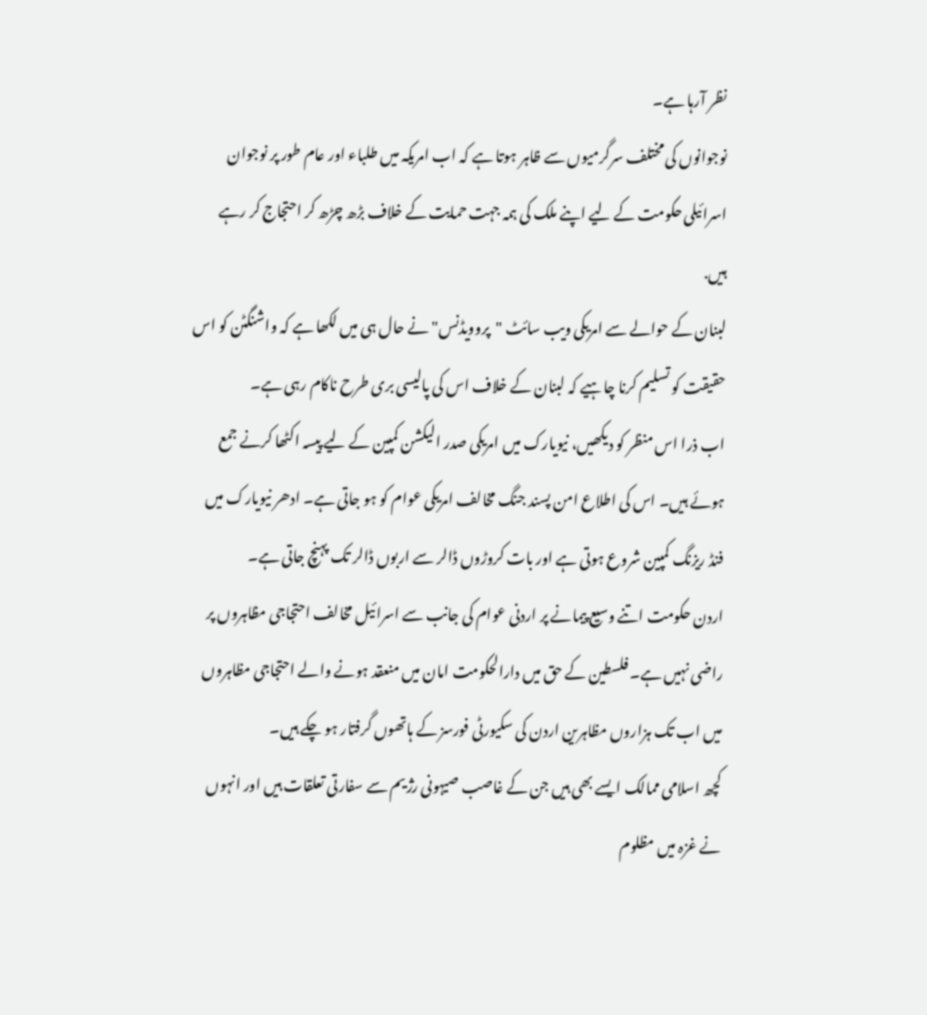نظر آرہا ہے۔
نوجوانوں کی مختلف سرگرمیوں سے ظاہر ہوتا ہے کہ اب امریکہ میں طلباء اور عام طور پر نوجوان اسرائیلی حکومت کے لیے اپنے ملک کی ہمہ جہت حمایت کے خلاف بڑھ چڑھ کر احتجاج کر رہے ہیں.
لبنان کے حوالے سے امریکی ویب سائٹ "پروویڈنس" نے حال ہی میں لکھا ہے کہ واشنگٹن کو اس حقیقت کو تسلیم کرنا چاہیے کہ لبنان کے خلاف اس کی پالیسی بری طرح ناکام رہی ہے۔
اب ذرا اس منظر کو دیکھیں، نیویارک میں امریکی صدر الیکشن کمپین کے لیے پیسہ اکٹھا کرنے جمع ہوئے ہیں۔ اس کی اطلاع امن پسند جنگ مخالف امریکی عوام کو ہو جاتی ہے۔ ادھر نیویارک میں فنڈ ریزنگ کمپین شروع ہوتی ہے اور بات کروڑوں ڈالر سے اربوں ڈالر تک پہنچ جاتی ہے۔
اردن حکومت اتنے وسیع پیمانے پر اردنی عوام کی جانب سے اسرائیل مخالف احتجاجی مظاہروں پر راضی نہیں ہے۔ فلسطین کے حق میں دارالحکومت امان میں منعقد ہونے والے احتجاجی مظاہروں میں اب تک ہزاروں مظاہرین اردن کی سکیورٹی فورسز کے ہاتھوں گرفتار ہو چکے ہیں۔
کچھ اسلامی ممالک ایسے بھی ہیں جن کے غاصب صیہونی رژیم سے سفارتی تعلقات ہیں اور انہوں نے غزہ میں مظلوم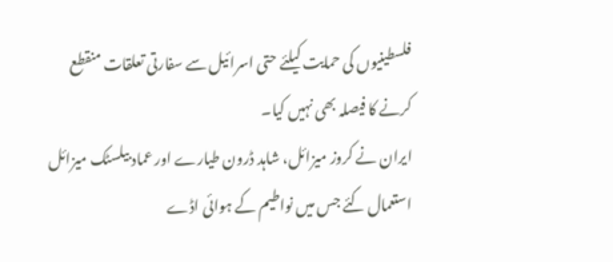فلسطینیوں کی حمایت کیلئے حتی اسرائیل سے سفارتی تعلقات منقطع کرنے کا فیصلہ بھی نہیں کیا۔
ایران نے کروز میزائل، شاہد ڈرون طیارے اور عماد بیلسٹک میزائل استعمال کئے جس میں نواطیم کے ہوائی اڈے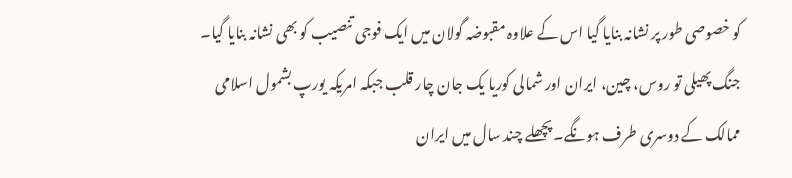کو خصوصی طور پر نشانہ بنایا گیا اس کے علاوہ مقبوضہ گولان میں ایک فوجی تنصیب کو بھی نشانہ بنایا گیا۔
جنگ پھیلی تو روس، چین، ایران اور شمالی کوریا یک جان چار قلب جبکہ امریکہ یورپ بشمول اسلامی ممالک کے دوسری طرف ہونگے۔ پچھلے چند سال میں ایران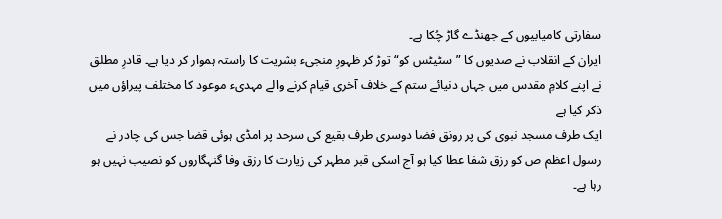سفارتی کامیابیوں کے جھنڈے گاڑ چُکا ہے۔
ایران کے انقلاب نے صدیوں کا ”سٹیٹس کو“ توڑ کر ظہورِ منجیء بشریت کا راستہ ہموار کر دیا ہے۔ قادرِ مطلق نے اپنے کلامِ مقدس میں جہاں دنیائے ستم کے خلاف آخری قیام کرنے والے مہدیء موعود کا مختلف پیراؤں میں ذکر کیا ہے
ایک طرف مسجد نبوی کی پر رونق فضا دوسری طرف بقیع کی سرحد پر امڈی ہوئی قضا جس کی چادر نے رسول اعظم ص کو رزق شفا عطا کیا ہو آج اسکی قبر مطہر کی زیارت کا رزق وفا گنہگاروں کو نصیب نہیں ہو رہا ہے۔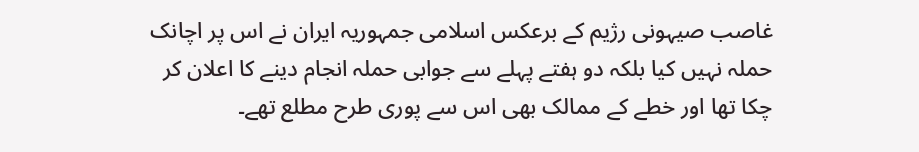غاصب صیہونی رژیم کے برعکس اسلامی جمہوریہ ایران نے اس پر اچانک حملہ نہیں کیا بلکہ دو ہفتے پہلے سے جوابی حملہ انجام دینے کا اعلان کر چکا تھا اور خطے کے ممالک بھی اس سے پوری طرح مطلع تھے۔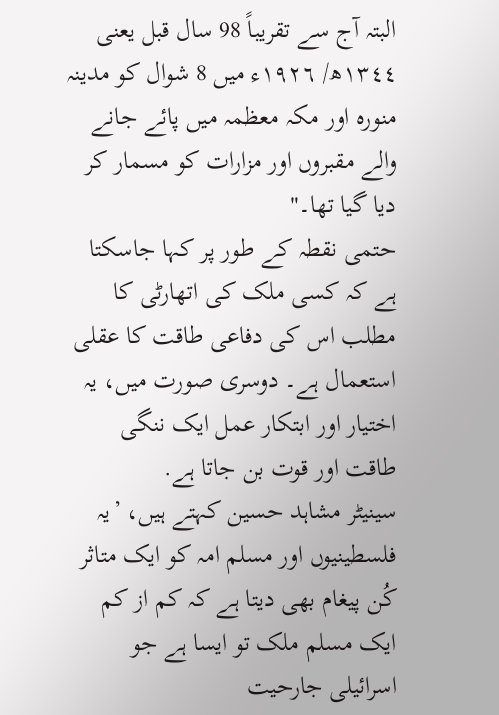البتہ آج سے تقریباً 98 سال قبل یعنی ١٣٤٤ھ/ ١٩٢٦ء میں 8 شوال کو مدینہ منورہ اور مکہ معظمہ میں پائے جانے والے مقبروں اور مزارات کو مسمار کر دیا گیا تھا۔"
حتمی نقطہ کے طور پر کہا جاسکتا ہے کہ کسی ملک کی اتھارٹی کا مطلب اس کی دفاعی طاقت کا عقلی استعمال ہے۔ دوسری صورت میں، یہ اختیار اور ابتکار عمل ایک ننگی طاقت اور قوت بن جاتا ہے.
سینیٹر مشاہد حسین کہتے ہیں، ’یہ فلسطینیوں اور مسلم امہ کو ایک متاثر کُن پیغام بھی دیتا ہے کہ کم از کم ایک مسلم ملک تو ایسا ہے جو اسرائیلی جارحیت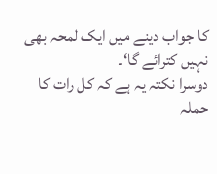کا جواب دینے میں ایک لمحہ بھی نہیں کترائے گا‘۔
دوسرا نکتہ یہ ہے کہ کل رات کا حملہ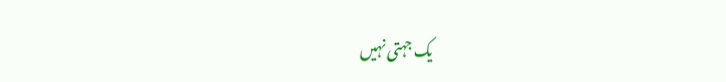یک جہتی نہیں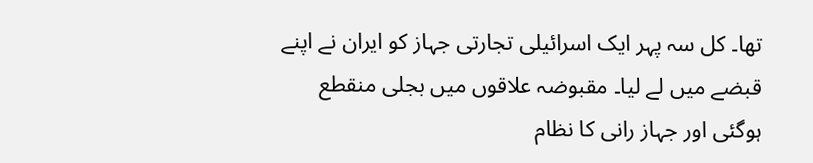تھا۔ کل سہ پہر ایک اسرائیلی تجارتی جہاز کو ایران نے اپنے قبضے میں لے لیا۔ مقبوضہ علاقوں میں بجلی منقطع ہوگئی اور جہاز رانی کا نظام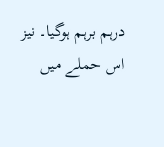درہم برہم ہوگیا۔ نیز اس حملے میں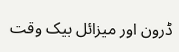ڈرون اور میزائل بیک وقت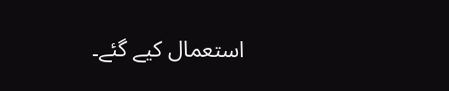استعمال کیے گئے۔